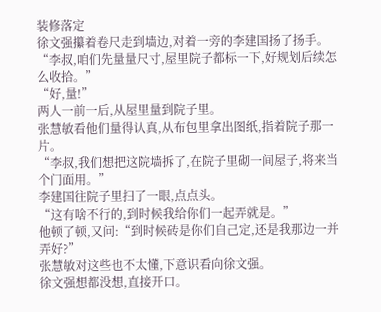装修落定
徐文强攥着卷尺走到墙边,对着一旁的李建国扬了扬手。
“李叔,咱们先量量尺寸,屋里院子都标一下,好规划后续怎么收拾。”
“好,量!”
两人一前一后,从屋里量到院子里。
张慧敏看他们量得认真,从布包里拿出图纸,指着院子那一片。
“李叔,我们想把这院墙拆了,在院子里砌一间屋子,将来当个门面用。”
李建国往院子里扫了一眼,点点头。
“这有啥不行的,到时候我给你们一起弄就是。”
他顿了顿,又问:“到时候砖是你们自己定,还是我那边一并弄好?”
张慧敏对这些也不太懂,下意识看向徐文强。
徐文强想都没想,直接开口。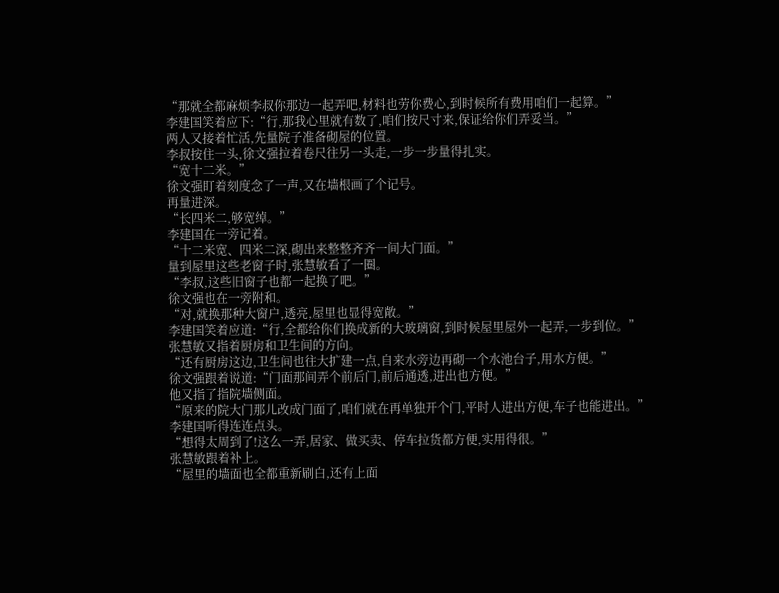“那就全都麻烦李叔你那边一起弄吧,材料也劳你费心,到时候所有费用咱们一起算。”
李建国笑着应下:“行,那我心里就有数了,咱们按尺寸来,保证给你们弄妥当。”
两人又接着忙活,先量院子准备砌屋的位置。
李叔按住一头,徐文强拉着卷尺往另一头走,一步一步量得扎实。
“宽十二米。”
徐文强盯着刻度念了一声,又在墙根画了个记号。
再量进深。
“长四米二,够宽绰。”
李建国在一旁记着。
“十二米宽、四米二深,砌出来整整齐齐一间大门面。”
量到屋里这些老窗子时,张慧敏看了一圈。
“李叔,这些旧窗子也都一起换了吧。”
徐文强也在一旁附和。
“对,就换那种大窗户,透亮,屋里也显得宽敞。”
李建国笑着应道:“行,全都给你们换成新的大玻璃窗,到时候屋里屋外一起弄,一步到位。”
张慧敏又指着厨房和卫生间的方向。
“还有厨房这边,卫生间也往大扩建一点,自来水旁边再砌一个水池台子,用水方便。”
徐文强跟着说道:“门面那间弄个前后门,前后通透,进出也方便。”
他又指了指院墙侧面。
“原来的院大门那儿改成门面了,咱们就在再单独开个门,平时人进出方便,车子也能进出。”
李建国听得连连点头。
“想得太周到了!这么一弄,居家、做买卖、停车拉货都方便,实用得很。”
张慧敏跟着补上。
“屋里的墙面也全都重新刷白,还有上面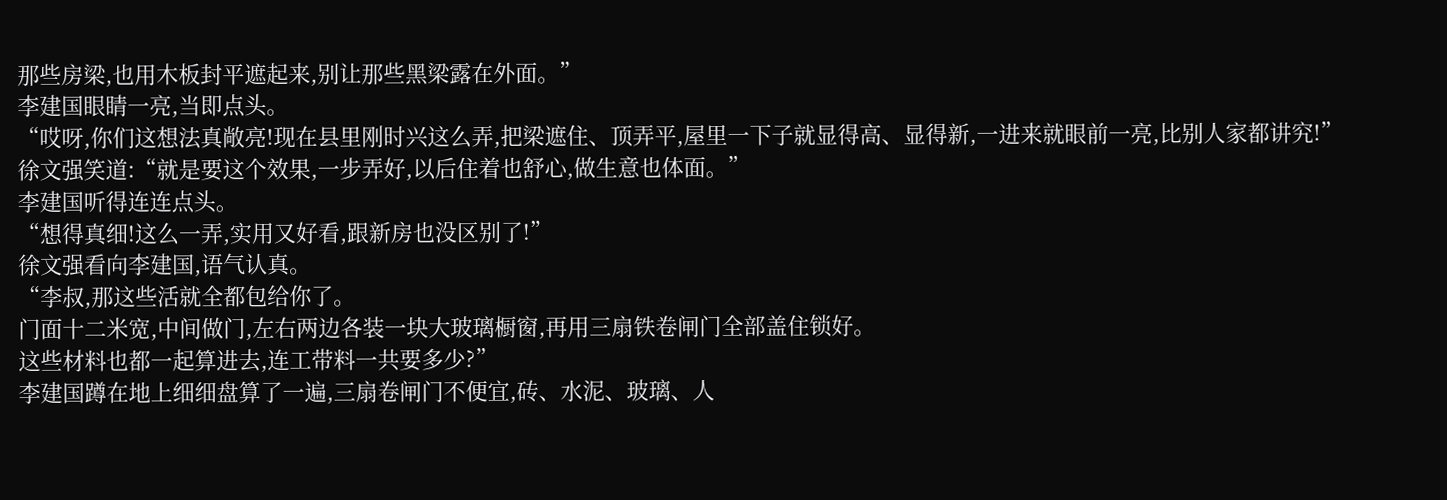那些房梁,也用木板封平遮起来,别让那些黑梁露在外面。”
李建国眼睛一亮,当即点头。
“哎呀,你们这想法真敞亮!现在县里刚时兴这么弄,把梁遮住、顶弄平,屋里一下子就显得高、显得新,一进来就眼前一亮,比别人家都讲究!”
徐文强笑道:“就是要这个效果,一步弄好,以后住着也舒心,做生意也体面。”
李建国听得连连点头。
“想得真细!这么一弄,实用又好看,跟新房也没区别了!”
徐文强看向李建国,语气认真。
“李叔,那这些活就全都包给你了。
门面十二米宽,中间做门,左右两边各装一块大玻璃橱窗,再用三扇铁卷闸门全部盖住锁好。
这些材料也都一起算进去,连工带料一共要多少?”
李建国蹲在地上细细盘算了一遍,三扇卷闸门不便宜,砖、水泥、玻璃、人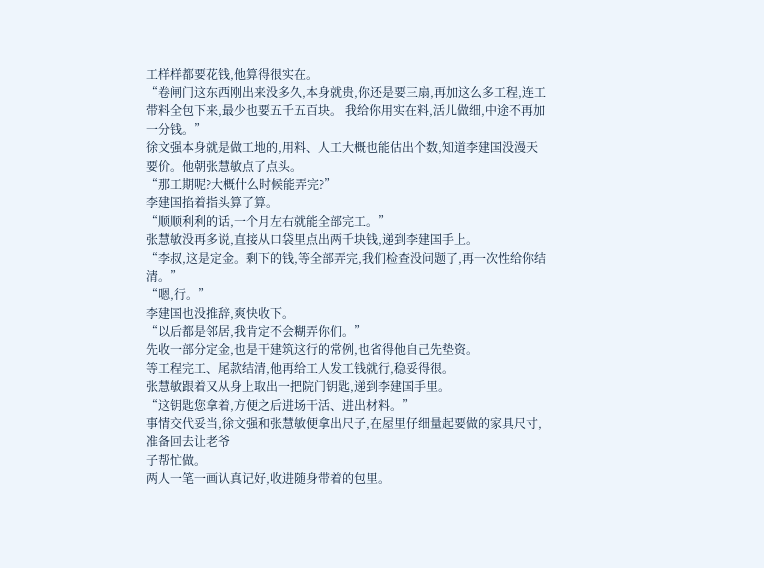工样样都要花钱,他算得很实在。
“卷闸门这东西刚出来没多久,本身就贵,你还是要三扇,再加这么多工程,连工带料全包下来,最少也要五千五百块。 我给你用实在料,活儿做细,中途不再加一分钱。”
徐文强本身就是做工地的,用料、人工大概也能估出个数,知道李建国没漫天要价。他朝张慧敏点了点头。
“那工期呢?大概什么时候能弄完?”
李建国掐着指头算了算。
“顺顺利利的话,一个月左右就能全部完工。”
张慧敏没再多说,直接从口袋里点出两千块钱,递到李建国手上。
“李叔,这是定金。剩下的钱,等全部弄完,我们检查没问题了,再一次性给你结清。”
“嗯,行。”
李建国也没推辞,爽快收下。
“以后都是邻居,我肯定不会糊弄你们。”
先收一部分定金,也是干建筑这行的常例,也省得他自己先垫资。
等工程完工、尾款结清,他再给工人发工钱就行,稳妥得很。
张慧敏跟着又从身上取出一把院门钥匙,递到李建国手里。
“这钥匙您拿着,方便之后进场干活、进出材料。”
事情交代妥当,徐文强和张慧敏便拿出尺子,在屋里仔细量起要做的家具尺寸,准备回去让老爷
子帮忙做。
两人一笔一画认真记好,收进随身带着的包里。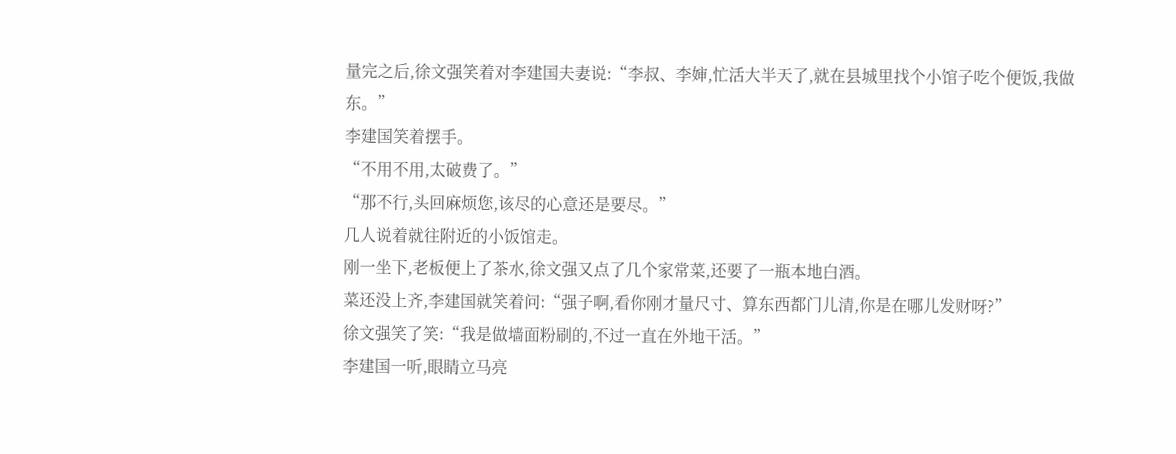量完之后,徐文强笑着对李建国夫妻说:“李叔、李婶,忙活大半天了,就在县城里找个小馆子吃个便饭,我做东。”
李建国笑着摆手。
“不用不用,太破费了。”
“那不行,头回麻烦您,该尽的心意还是要尽。”
几人说着就往附近的小饭馆走。
刚一坐下,老板便上了茶水,徐文强又点了几个家常菜,还要了一瓶本地白酒。
菜还没上齐,李建国就笑着问:“强子啊,看你刚才量尺寸、算东西都门儿清,你是在哪儿发财呀?”
徐文强笑了笑:“我是做墙面粉刷的,不过一直在外地干活。”
李建国一听,眼睛立马亮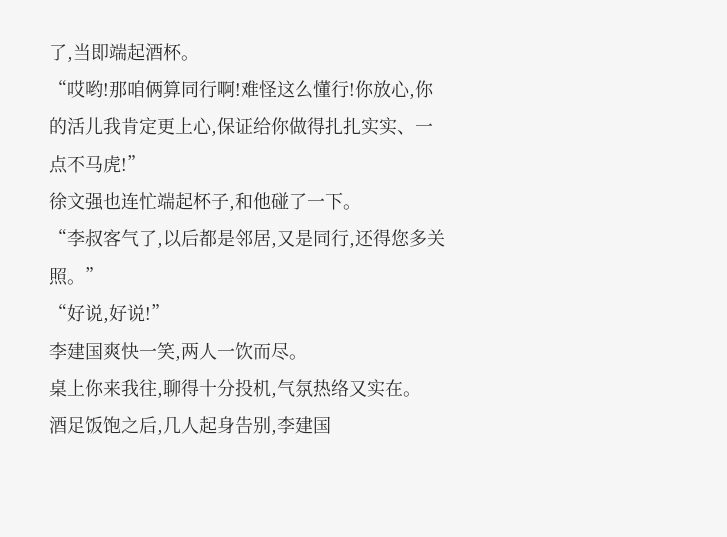了,当即端起酒杯。
“哎哟!那咱俩算同行啊!难怪这么懂行!你放心,你的活儿我肯定更上心,保证给你做得扎扎实实、一点不马虎!”
徐文强也连忙端起杯子,和他碰了一下。
“李叔客气了,以后都是邻居,又是同行,还得您多关照。”
“好说,好说!”
李建国爽快一笑,两人一饮而尽。
桌上你来我往,聊得十分投机,气氛热络又实在。
酒足饭饱之后,几人起身告别,李建国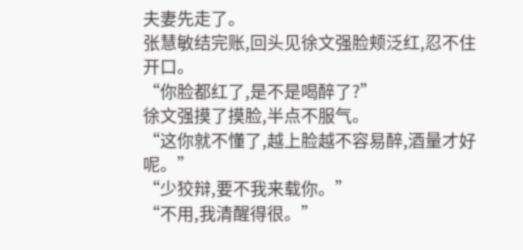夫妻先走了。
张慧敏结完账,回头见徐文强脸颊泛红,忍不住开口。
“你脸都红了,是不是喝醉了?”
徐文强摸了摸脸,半点不服气。
“这你就不懂了,越上脸越不容易醉,酒量才好呢。”
“少狡辩,要不我来载你。”
“不用,我清醒得很。”